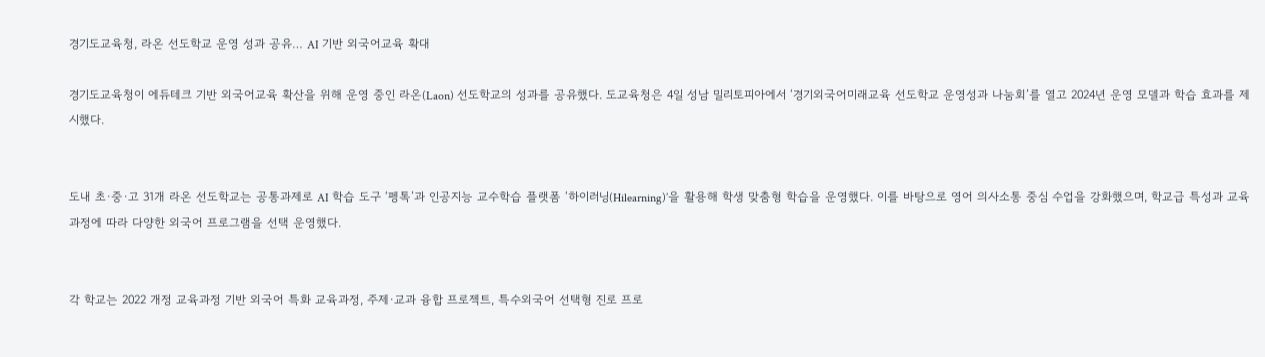경기도교육청, 라온 선도학교 운영 성과 공유… AI 기반 외국어교육 확대

경기도교육청이 에듀테크 기반 외국어교육 확산을 위해 운영 중인 라온(Laon) 선도학교의 성과를 공유했다. 도교육청은 4일 성남 밀리토피아에서 ‘경기외국어미래교육 선도학교 운영성과 나눔회’를 열고 2024년 운영 모델과 학습 효과를 제시했다.


도내 초·중·고 31개 라온 선도학교는 공통과제로 AI 학습 도구 ‘펭톡’과 인공지능 교수학습 플랫폼 ‘하이러닝(Hilearning)’을 활용해 학생 맞춤형 학습을 운영했다. 이를 바탕으로 영어 의사소통 중심 수업을 강화했으며, 학교급 특성과 교육과정에 따라 다양한 외국어 프로그램을 선택 운영했다.


각 학교는 2022 개정 교육과정 기반 외국어 특화 교육과정, 주제·교과 융합 프로젝트, 특수외국어 선택형 진로 프로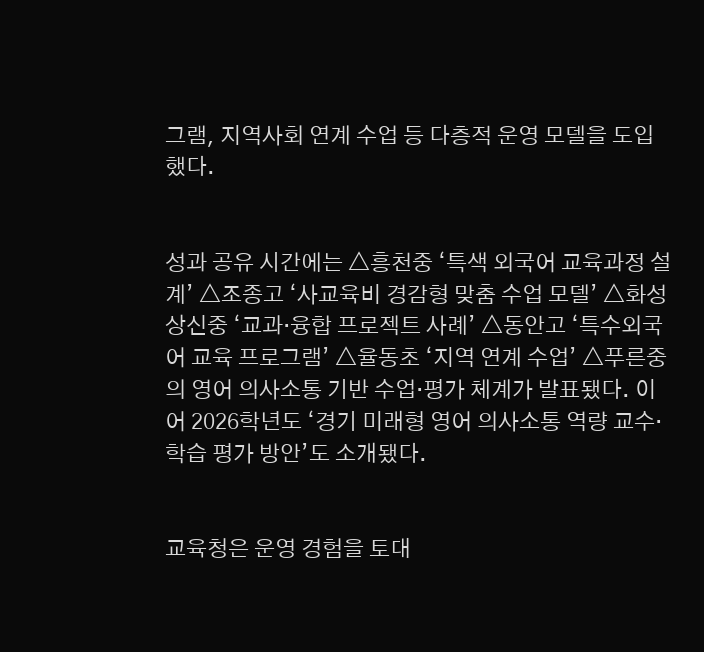그램, 지역사회 연계 수업 등 다층적 운영 모델을 도입했다.


성과 공유 시간에는 △흥천중 ‘특색 외국어 교육과정 설계’ △조종고 ‘사교육비 경감형 맞춤 수업 모델’ △화성상신중 ‘교과·융합 프로젝트 사례’ △동안고 ‘특수외국어 교육 프로그램’ △율동초 ‘지역 연계 수업’ △푸른중의 영어 의사소통 기반 수업·평가 체계가 발표됐다. 이어 2026학년도 ‘경기 미래형 영어 의사소통 역량 교수·학습 평가 방안’도 소개됐다.


교육청은 운영 경험을 토대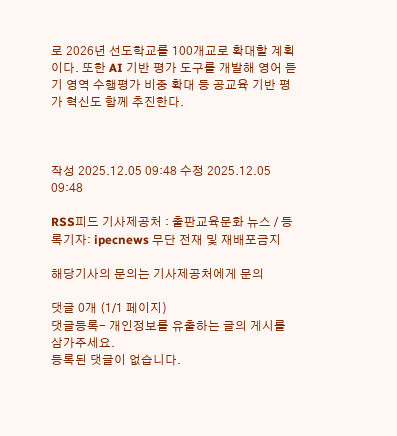로 2026년 선도학교를 100개교로 확대할 계획이다. 또한 AI 기반 평가 도구를 개발해 영어 듣기 영역 수행평가 비중 확대 등 공교육 기반 평가 혁신도 함께 추진한다.



작성 2025.12.05 09:48 수정 2025.12.05 09:48

RSS피드 기사제공처 : 출판교육문화 뉴스 / 등록기자: ipecnews 무단 전재 및 재배포금지

해당기사의 문의는 기사제공처에게 문의

댓글 0개 (1/1 페이지)
댓글등록- 개인정보를 유출하는 글의 게시를 삼가주세요.
등록된 댓글이 없습니다.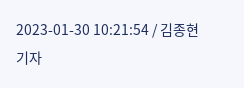2023-01-30 10:21:54 / 김종현기자